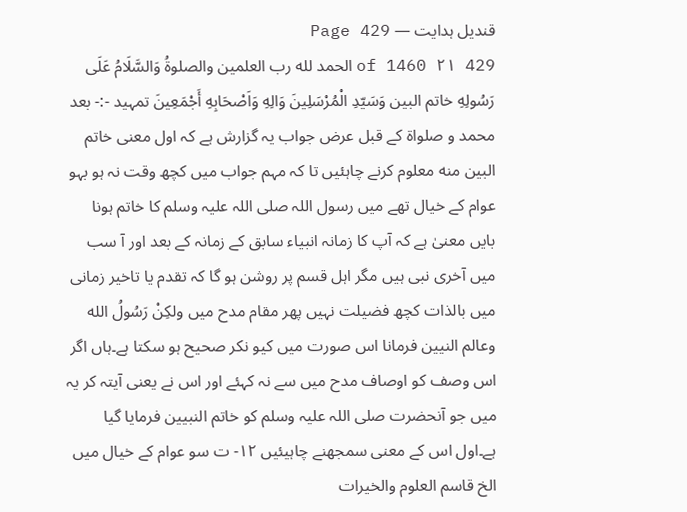قندیل ہدایت — Page 429
429 of 1460 ۲۱ الحمد لله رب العلمين والصلوةُ وَالسَّلَامُ عَلَى رَسُولِهِ خاتم البين وَسَيّدِ الْمُرْسَلِينَ وَالِهِ وَاَصْحَابِهِ أَجْمَعِينَ تمہید -:- بعد محمد و صلواۃ کے قبل عرض جواب یہ گزارش ہے کہ اول معنی خاتم البين منه معلوم کرنے چاہئیں تا کہ مہم جواب میں کچھ وقت نہ ہو بہو عوام کے خیال تھے میں رسول اللہ صلی اللہ علیہ وسلم کا خاتم ہونا بایں معنیٰ ہے کہ آپ کا زمانہ انبیاء سابق کے زمانہ کے بعد اور آ سب میں آخری نبی ہیں مگر اہل قسم پر روشن ہو گا کہ تقدم یا تاخیر زمانی میں بالذات کچھ فضیلت نہیں پھر مقام مدح میں ولكِنْ رَسُولُ الله وعالم النيين فرمانا اس صورت میں کیو نکر صحیح ہو سکتا ہے۔ہاں اگر اس وصف کو اوصاف مدح میں سے نہ کہئے اور اس نے یعنی آیتہ کر یہ میں جو آنحضرت صلی اللہ علیہ وسلم کو خاتم النبیین فرمایا گیا ہے۔اول اس کے معنی سمجھنے چاہیئیں ۱۲- ت سو عوام کے خیال میں الخ قاسم العلوم والخیرات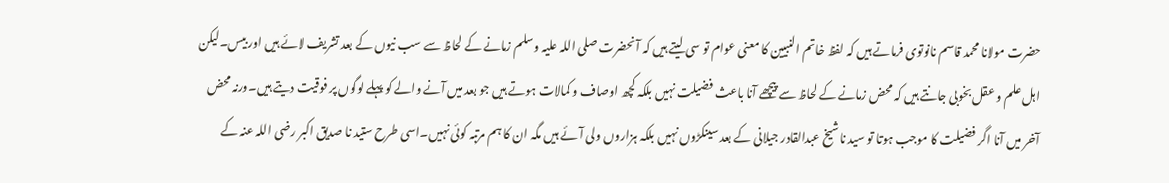حضرت مولانا محمد قاسم نانوتوی فرماتے ہیں کہ لفظ خاتم النبیین کا معنی عوام تو سی لیتے ہیں کہ آنحضرت صلی اللہ علیہ وسلم زمانے کے لحاظ سے سب نیوں کے بعد تشریف لائے ہیں اور بیس۔لیکن اہل علم و عقل بخوبی جانتے ہیں کہ محض زمانے کے لحاظ سے پیچھے آنا باعث فضیلت نہیں بلکہ کچھ اوصاف و کمالات ہوتے ہیں جو بعد میں آنے والے کو پہلے لوگوں پر فوقیت دیتے ہیں۔ورنہ محض آخر میں آنا اگر فضیلت کا موجب ہوتا تو سید ناشیخ عبدالقادر جیلانی کے بعد سینکڑوں نہیں بلکہ ہزاروں ولی آئے ہیں مگہ ان کا ہم مرتبہ کوئی نہیں۔اسی طرح ستید نا صدیق اکبر رضی اللہ عنہ کے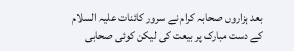بعد ہزاروں صحابہ کرام نے سرور کائنات علیہ السلام کے دست مبارک پر بیعت کی لیکن کوئی صحابی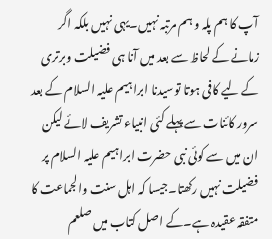آپ کا ہم پلہ و ہم مرتبہ نہیں۔یہی نہیں بلکہ اگر زمانے کے لحاظ سے بعد میں آنا ہی فضیلت وبرتری کے لیے کافی ہوتا توسیدنا ابراہیم علیہ السلام کے بعد سرور کائنات سے پہلے کئی انبیاء تشریف لائے لیکن ان میں سے کوئی نبی حضرت ابراہیم علیہ السلام پر فضیلت نہیں رکھتا۔جیسا کہ اہل سنت والجماعت کا متفقہ عقیدہ ہے۔کے اصل کتاب میں صلعم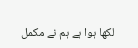لکھا ہوا ہے ہم نے مکمل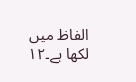الفاظ میں لکھا ہے۔۱۲